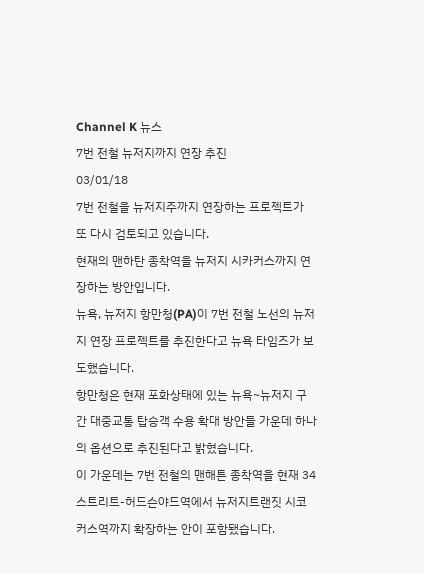Channel K 뉴스
7번 전철 뉴저지까지 연장 추진
03/01/18
7번 전철을 뉴저지주까지 연장하는 프로젝트가 또 다시 검토되고 있습니다.
현재의 맨하탄 종착역을 뉴저지 시카커스까지 연장하는 방안입니다.
뉴욕, 뉴저지 항만청(PA)이 7번 전철 노선의 뉴저지 연장 프로젝트를 추진한다고 뉴욕 타임즈가 보도했습니다.
항만청은 현재 포화상태에 있는 뉴욕~뉴저지 구간 대중교통 탑승객 수용 확대 방안들 가운데 하나의 옵션으로 추진된다고 밝혔습니다.
이 가운데는 7번 전철의 맨해튼 종착역을 현재 34스트리트-허드슨야드역에서 뉴저지트랜짓 시코커스역까지 확장하는 안이 포함됐습니다.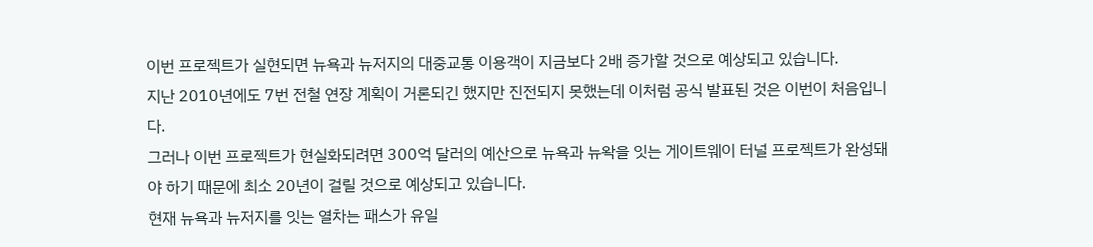이번 프로젝트가 실현되면 뉴욕과 뉴저지의 대중교통 이용객이 지금보다 2배 증가할 것으로 예상되고 있습니다.
지난 2010년에도 7번 전철 연장 계획이 거론되긴 했지만 진전되지 못했는데 이처럼 공식 발표된 것은 이번이 처음입니다.
그러나 이번 프로젝트가 현실화되려면 300억 달러의 예산으로 뉴욕과 뉴왁을 잇는 게이트웨이 터널 프로젝트가 완성돼야 하기 때문에 최소 20년이 걸릴 것으로 예상되고 있습니다.
현재 뉴욕과 뉴저지를 잇는 열차는 패스가 유일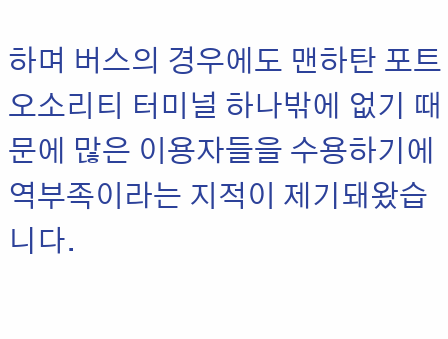하며 버스의 경우에도 맨하탄 포트오소리티 터미널 하나밖에 없기 때문에 많은 이용자들을 수용하기에 역부족이라는 지적이 제기돼왔습니다.